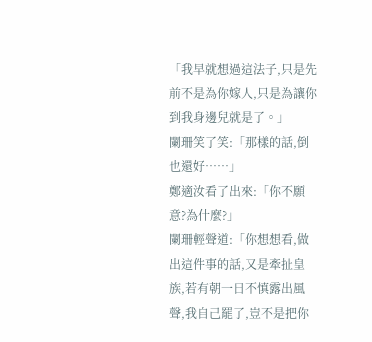「我早就想過這法子,只是先前不是為你嫁人,只是為讓你到我身邊兒就是了。」
闌珊笑了笑:「那樣的話,倒也還好……」
鄭適汝看了出來:「你不願意?為什麼?」
闌珊輕聲道:「你想想看,做出這件事的話,又是牽扯皇族,若有朝一日不慎露出風聲,我自己罷了,豈不是把你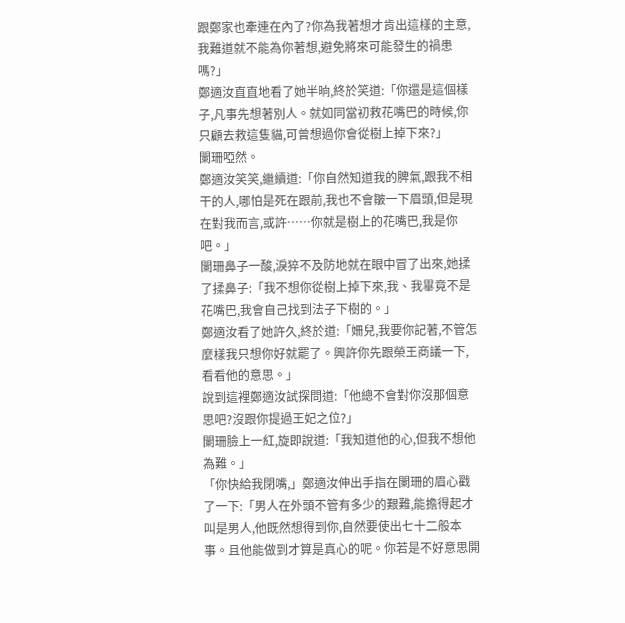跟鄭家也牽連在內了?你為我著想才肯出這樣的主意,我難道就不能為你著想,避免將來可能發生的禍患嗎?」
鄭適汝直直地看了她半晌,終於笑道:「你還是這個樣子,凡事先想著別人。就如同當初救花嘴巴的時候,你只顧去救這隻貓,可曾想過你會從樹上掉下來?」
闌珊啞然。
鄭適汝笑笑,繼續道:「你自然知道我的脾氣,跟我不相干的人,哪怕是死在跟前,我也不會皺一下眉頭,但是現在對我而言,或許……你就是樹上的花嘴巴,我是你吧。」
闌珊鼻子一酸,淚猝不及防地就在眼中冒了出來,她揉了揉鼻子:「我不想你從樹上掉下來,我、我畢竟不是花嘴巴,我會自己找到法子下樹的。」
鄭適汝看了她許久,終於道:「姍兒,我要你記著,不管怎麼樣我只想你好就罷了。興許你先跟榮王商議一下,看看他的意思。」
說到這裡鄭適汝試探問道:「他總不會對你沒那個意思吧?沒跟你提過王妃之位?」
闌珊臉上一紅,旋即說道:「我知道他的心,但我不想他為難。」
「你快給我閉嘴,」鄭適汝伸出手指在闌珊的眉心戳了一下:「男人在外頭不管有多少的艱難,能擔得起才叫是男人,他既然想得到你,自然要使出七十二般本事。且他能做到才算是真心的呢。你若是不好意思開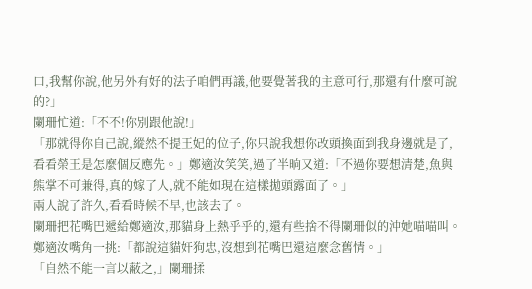口,我幫你說,他另外有好的法子咱們再議,他要覺著我的主意可行,那還有什麼可說的?」
闌珊忙道:「不不!你別跟他說!」
「那就得你自己說,縱然不提王妃的位子,你只說我想你改頭換面到我身邊就是了,看看榮王是怎麼個反應先。」鄭適汝笑笑,過了半晌又道:「不過你要想清楚,魚與熊掌不可兼得,真的嫁了人,就不能如現在這樣拋頭露面了。」
兩人說了許久,看看時候不早,也該去了。
闌珊把花嘴巴遞給鄭適汝,那貓身上熱乎乎的,還有些捨不得闌珊似的沖她喵喵叫。
鄭適汝嘴角一挑:「都說這貓奸狗忠,沒想到花嘴巴還這麼念舊情。」
「自然不能一言以蔽之,」闌珊揉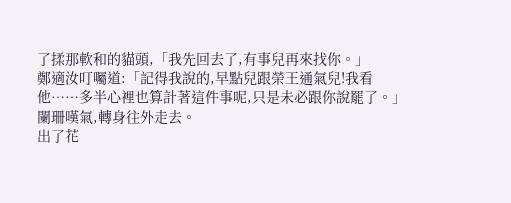了揉那軟和的貓頭,「我先回去了,有事兒再來找你。」
鄭適汝叮囑道:「記得我說的,早點兒跟榮王通氣兒!我看他……多半心裡也算計著這件事呢,只是未必跟你說罷了。」
闌珊嘆氣,轉身往外走去。
出了花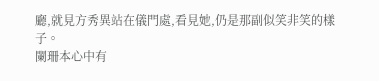廳,就見方秀異站在儀門處,看見她,仍是那副似笑非笑的樣子。
闌珊本心中有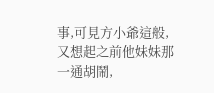事,可見方小爺這般,又想起之前他妹妹那一通胡鬧,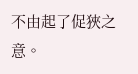不由起了促狹之意。